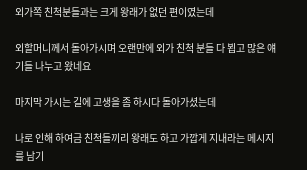외가쪽 친척분들과는 크게 왕래가 없던 편이였는데

외할머니께서 돌아가시며 오랜만에 외가 친척 분들 다 뵙고 많은 얘기들 나누고 왔네요

마지막 가시는 길에 고생을 좀 하시다 돌아가셨는데

나로 인해 하여금 친척들끼리 왕래도 하고 가깝게 지내라는 메시지를 남기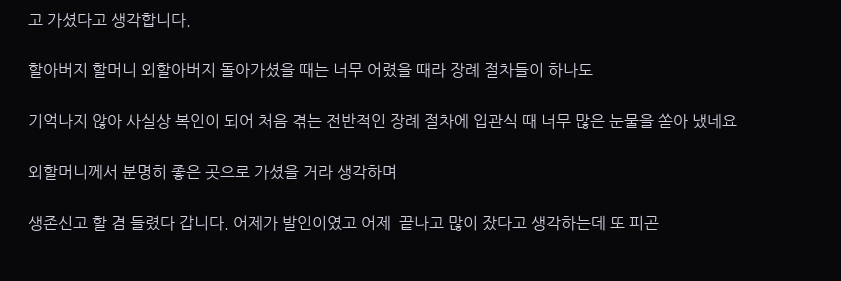고 가셨다고 생각합니다.

할아버지 할머니 외할아버지 돌아가셨을 때는 너무 어렸을 때라 장례 절차들이 하나도

기억나지 않아 사실상 복인이 되어 처음 겪는 전반적인 장례 절차에 입관식 때 너무 많은 눈물을 쏟아 냈네요

외할머니께서 분명히 좋은 곳으로 가셨을 거라 생각하며

생존신고 할 겸 들렸다 갑니다. 어제가 발인이였고 어제  끝나고 많이 잤다고 생각하는데 또 피곤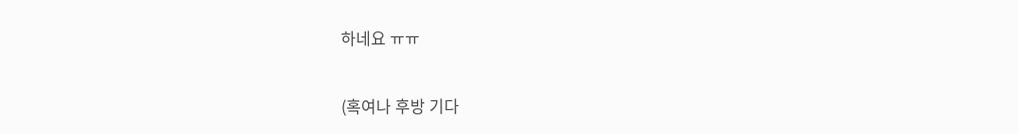하네요 ㅠㅠ

(혹여나 후방 기다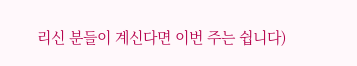리신 분들이 계신다면 이번 주는 쉽니다)